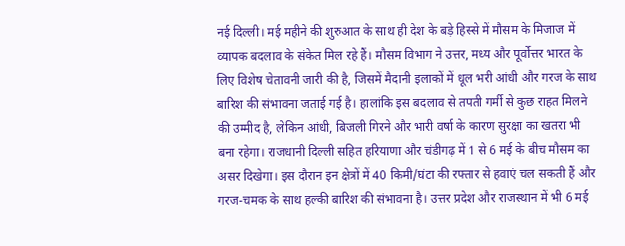नई दिल्ली। मई महीने की शुरुआत के साथ ही देश के बड़े हिस्से में मौसम के मिजाज में व्यापक बदलाव के संकेत मिल रहे हैं। मौसम विभाग ने उत्तर, मध्य और पूर्वोत्तर भारत के लिए विशेष चेतावनी जारी की है, जिसमें मैदानी इलाकों में धूल भरी आंधी और गरज के साथ बारिश की संभावना जताई गई है। हालांकि इस बदलाव से तपती गर्मी से कुछ राहत मिलने की उम्मीद है, लेकिन आंधी, बिजली गिरने और भारी वर्षा के कारण सुरक्षा का खतरा भी बना रहेगा। राजधानी दिल्ली सहित हरियाणा और चंडीगढ़ में 1 से 6 मई के बीच मौसम का असर दिखेगा। इस दौरान इन क्षेत्रों में 40 किमी/घंटा की रफ्तार से हवाएं चल सकती हैं और गरज-चमक के साथ हल्की बारिश की संभावना है। उत्तर प्रदेश और राजस्थान में भी 6 मई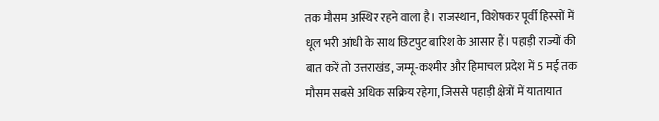तक मौसम अस्थिर रहने वाला है। राजस्थान, विशेषकर पूर्वी हिस्सों में धूल भरी आंधी के साथ छिटपुट बारिश के आसार हैं। पहाड़ी राज्यों की बात करें तो उत्तराखंड, जम्मू-कश्मीर और हिमाचल प्रदेश में 5 मई तक मौसम सबसे अधिक सक्रिय रहेगा, जिससे पहाड़ी क्षेत्रों में यातायात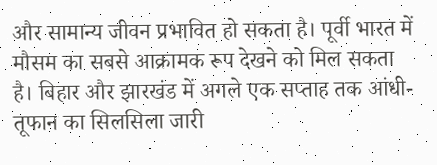और सामान्य जीवन प्रभावित हो सकता है। पूर्वी भारत में मौसम का सबसे आक्रामक रूप देखने को मिल सकता है। बिहार और झारखंड में अगले एक सप्ताह तक आंधी-तूफान का सिलसिला जारी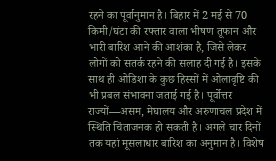रहने का पूर्वानुमान है। बिहार में 2 मई से 70 किमी/घंटा की रफ्तार वाला भीषण तूफान और भारी बारिश आने की आशंका है, जिसे लेकर लोगों को सतर्क रहने की सलाह दी गई है। इसके साथ ही ओडिशा के कुछ हिस्सों में ओलावृष्टि की भी प्रबल संभावना जताई गई है। पूर्वोत्तर राज्यों—असम, मेघालय और अरुणाचल प्रदेश में स्थिति चिंताजनक हो सकती है। अगले चार दिनों तक यहां मूसलाधार बारिश का अनुमान है। विशेष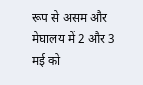रूप से असम और मेघालय में 2 और 3 मई को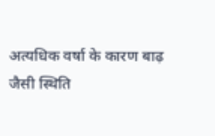अत्यधिक वर्षा के कारण बाढ़ जैसी स्थिति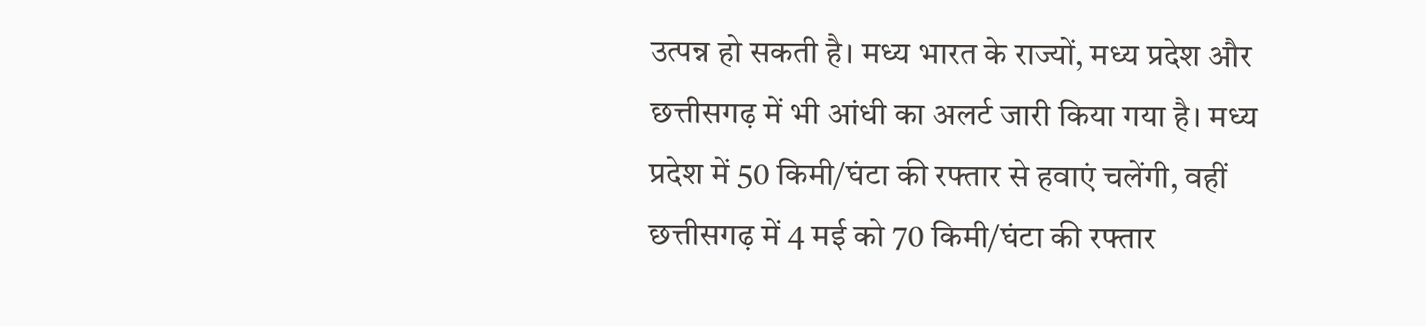उत्पन्न हो सकती है। मध्य भारत के राज्यों, मध्य प्रदेश और छत्तीसगढ़ में भी आंधी का अलर्ट जारी किया गया है। मध्य प्रदेश में 50 किमी/घंटा की रफ्तार से हवाएं चलेंगी, वहीं छत्तीसगढ़ में 4 मई को 70 किमी/घंटा की रफ्तार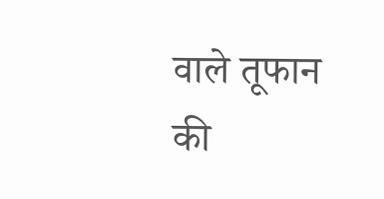वाले तूफान की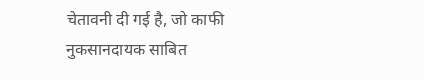चेतावनी दी गई है, जो काफी नुकसानदायक साबित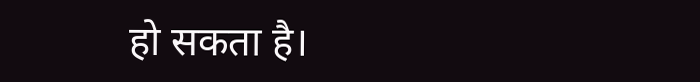हो सकता है।